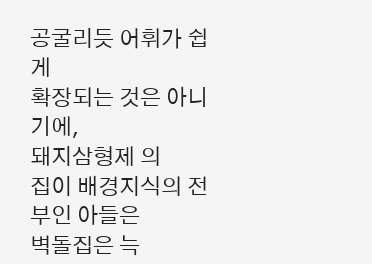공굴리듯 어휘가 쉽게
확장되는 것은 아니기에,
돼지삼형제 의
집이 배경지식의 전부인 아들은
벽돌집은 늑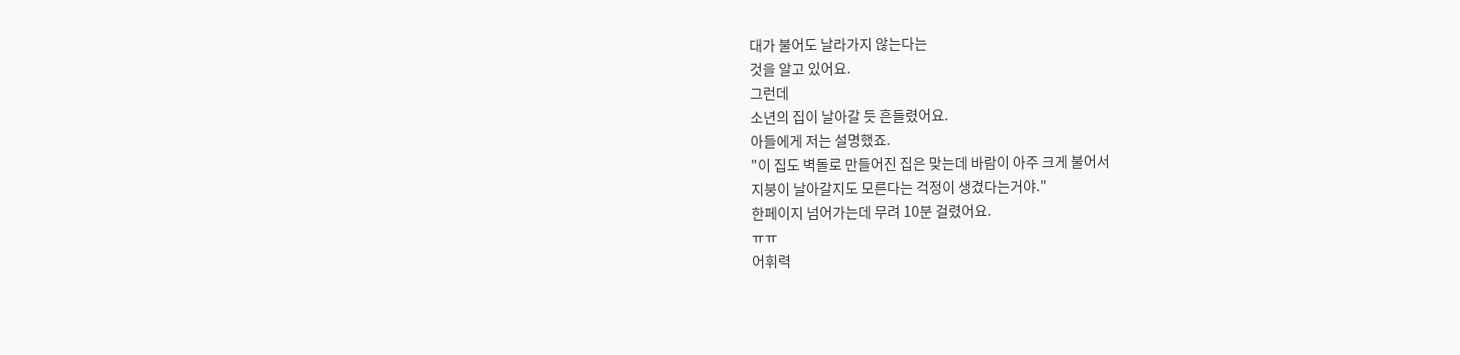대가 불어도 날라가지 않는다는
것을 알고 있어요.
그런데
소년의 집이 날아갈 듯 흔들렸어요.
아들에게 저는 설명했죠.
"이 집도 벽돌로 만들어진 집은 맞는데 바람이 아주 크게 불어서
지붕이 날아갈지도 모른다는 걱정이 생겼다는거야."
한페이지 넘어가는데 무려 10분 걸렸어요.
ㅠㅠ
어휘력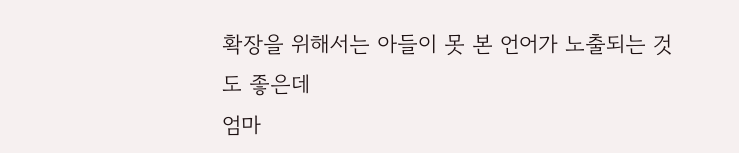확장을 위해서는 아들이 못 본 언어가 노출되는 것도 좋은데
엄마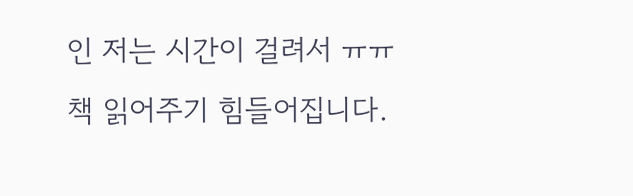인 저는 시간이 걸려서 ㅠㅠ
책 읽어주기 힘들어집니다.